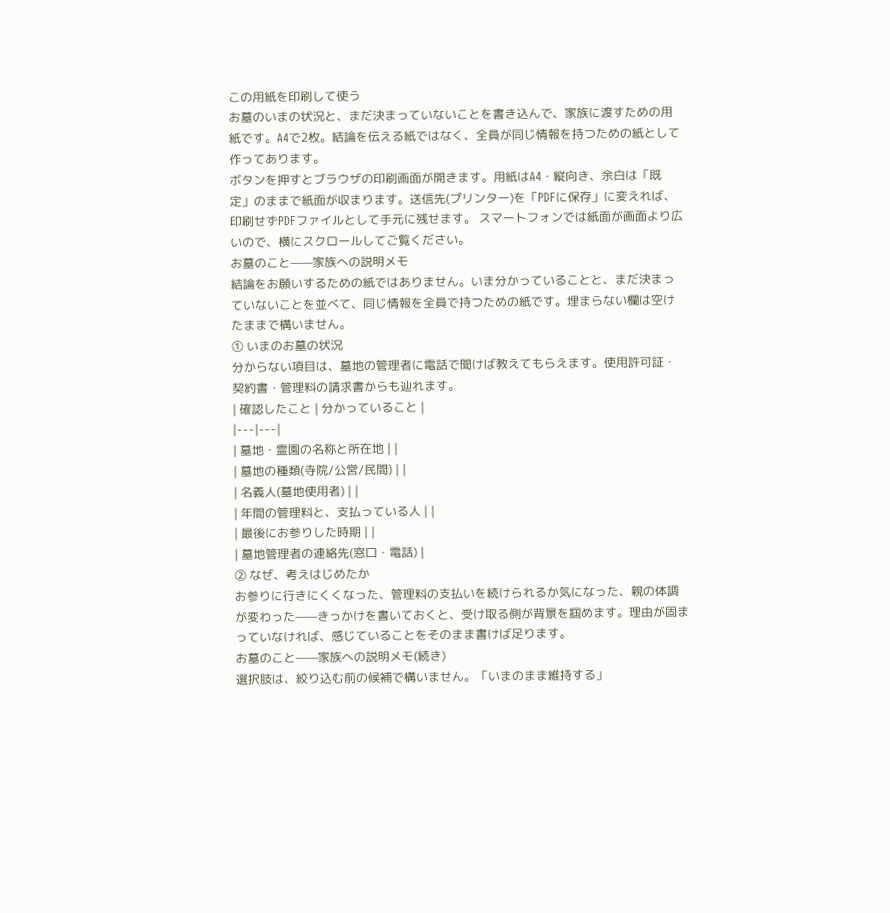この用紙を印刷して使う
お墓のいまの状況と、まだ決まっていないことを書き込んで、家族に渡すための用紙です。A4で2枚。結論を伝える紙ではなく、全員が同じ情報を持つための紙として作ってあります。
ボタンを押すとブラウザの印刷画面が開きます。用紙はA4・縦向き、余白は「既定」のままで紙面が収まります。送信先(プリンター)を「PDFに保存」に変えれば、印刷せずPDFファイルとして手元に残せます。 スマートフォンでは紙面が画面より広いので、横にスクロールしてご覧ください。
お墓のこと——家族への説明メモ
結論をお願いするための紙ではありません。いま分かっていることと、まだ決まっていないことを並べて、同じ情報を全員で持つための紙です。埋まらない欄は空けたままで構いません。
① いまのお墓の状況
分からない項目は、墓地の管理者に電話で聞けば教えてもらえます。使用許可証・契約書・管理料の請求書からも辿れます。
| 確認したこと | 分かっていること |
|---|---|
| 墓地・霊園の名称と所在地 | |
| 墓地の種類(寺院/公営/民間) | |
| 名義人(墓地使用者) | |
| 年間の管理料と、支払っている人 | |
| 最後にお参りした時期 | |
| 墓地管理者の連絡先(窓口・電話) |
② なぜ、考えはじめたか
お参りに行きにくくなった、管理料の支払いを続けられるか気になった、親の体調が変わった——きっかけを書いておくと、受け取る側が背景を掴めます。理由が固まっていなければ、感じていることをそのまま書けば足ります。
お墓のこと——家族への説明メモ(続き)
選択肢は、絞り込む前の候補で構いません。「いまのまま維持する」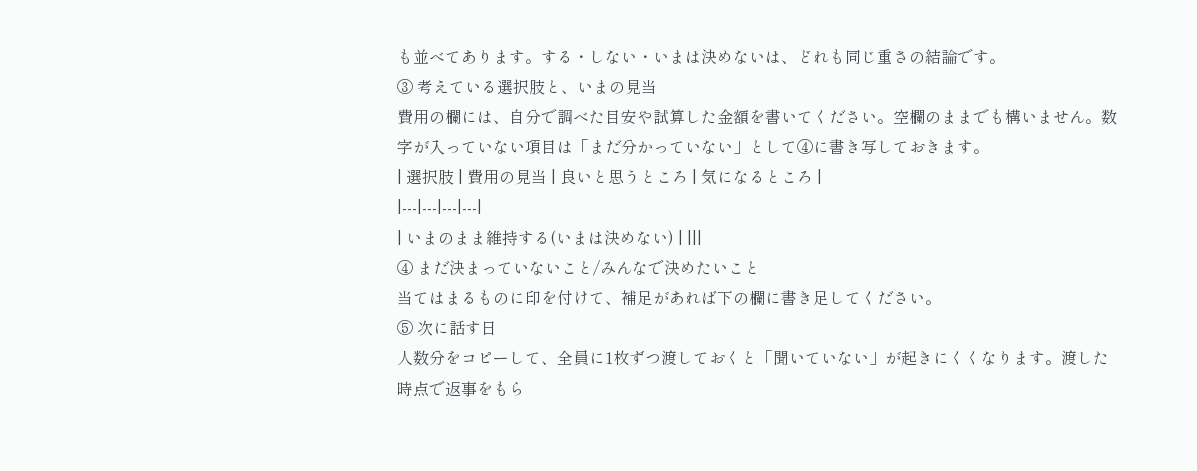も並べてあります。する・しない・いまは決めないは、どれも同じ重さの結論です。
③ 考えている選択肢と、いまの見当
費用の欄には、自分で調べた目安や試算した金額を書いてください。空欄のままでも構いません。数字が入っていない項目は「まだ分かっていない」として④に書き写しておきます。
| 選択肢 | 費用の見当 | 良いと思うところ | 気になるところ |
|---|---|---|---|
| いまのまま維持する(いまは決めない) | |||
④ まだ決まっていないこと/みんなで決めたいこと
当てはまるものに印を付けて、補足があれば下の欄に書き足してください。
⑤ 次に話す日
人数分をコピーして、全員に1枚ずつ渡しておくと「聞いていない」が起きにくくなります。渡した時点で返事をもら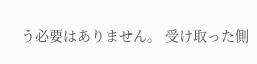う必要はありません。 受け取った側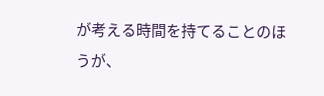が考える時間を持てることのほうが、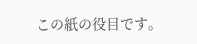この紙の役目です。